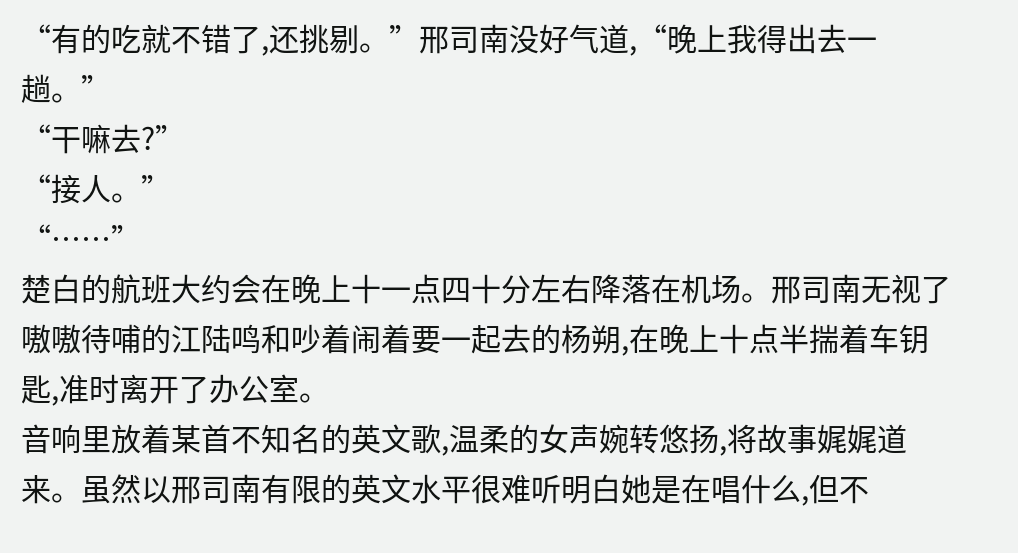“有的吃就不错了,还挑剔。”邢司南没好气道,“晚上我得出去一趟。”
“干嘛去?”
“接人。”
“……”
楚白的航班大约会在晚上十一点四十分左右降落在机场。邢司南无视了嗷嗷待哺的江陆鸣和吵着闹着要一起去的杨朔,在晚上十点半揣着车钥匙,准时离开了办公室。
音响里放着某首不知名的英文歌,温柔的女声婉转悠扬,将故事娓娓道来。虽然以邢司南有限的英文水平很难听明白她是在唱什么,但不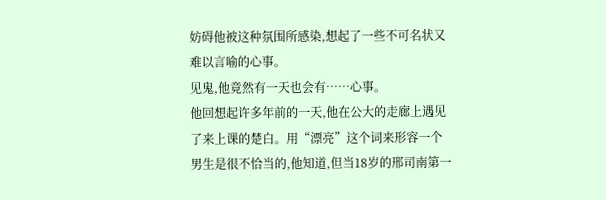妨碍他被这种氛围所感染,想起了一些不可名状又难以言喻的心事。
见鬼,他竟然有一天也会有……心事。
他回想起许多年前的一天,他在公大的走廊上遇见了来上课的楚白。用“漂亮”这个词来形容一个男生是很不恰当的,他知道,但当18岁的邢司南第一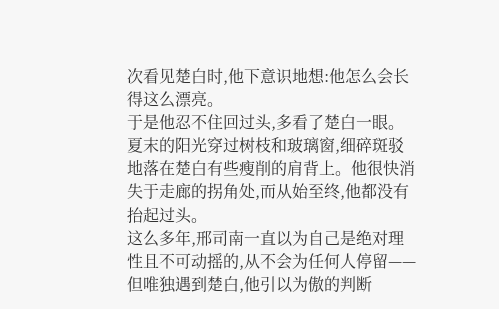次看见楚白时,他下意识地想:他怎么会长得这么漂亮。
于是他忍不住回过头,多看了楚白一眼。
夏末的阳光穿过树枝和玻璃窗,细碎斑驳地落在楚白有些瘦削的肩背上。他很快消失于走廊的拐角处,而从始至终,他都没有抬起过头。
这么多年,邢司南一直以为自己是绝对理性且不可动摇的,从不会为任何人停留——但唯独遇到楚白,他引以为傲的判断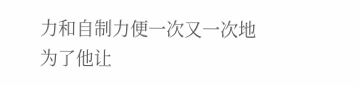力和自制力便一次又一次地为了他让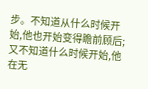步。不知道从什么时候开始,他也开始变得瞻前顾后;又不知道什么时候开始,他在无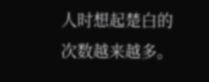人时想起楚白的次数越来越多。